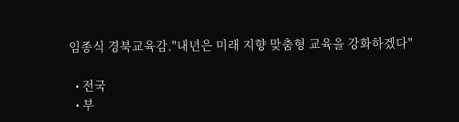임종식 경북교육감."내년은 미래 지향 맞춤형 교육을 강화하겠다"

  • 전국
  • 부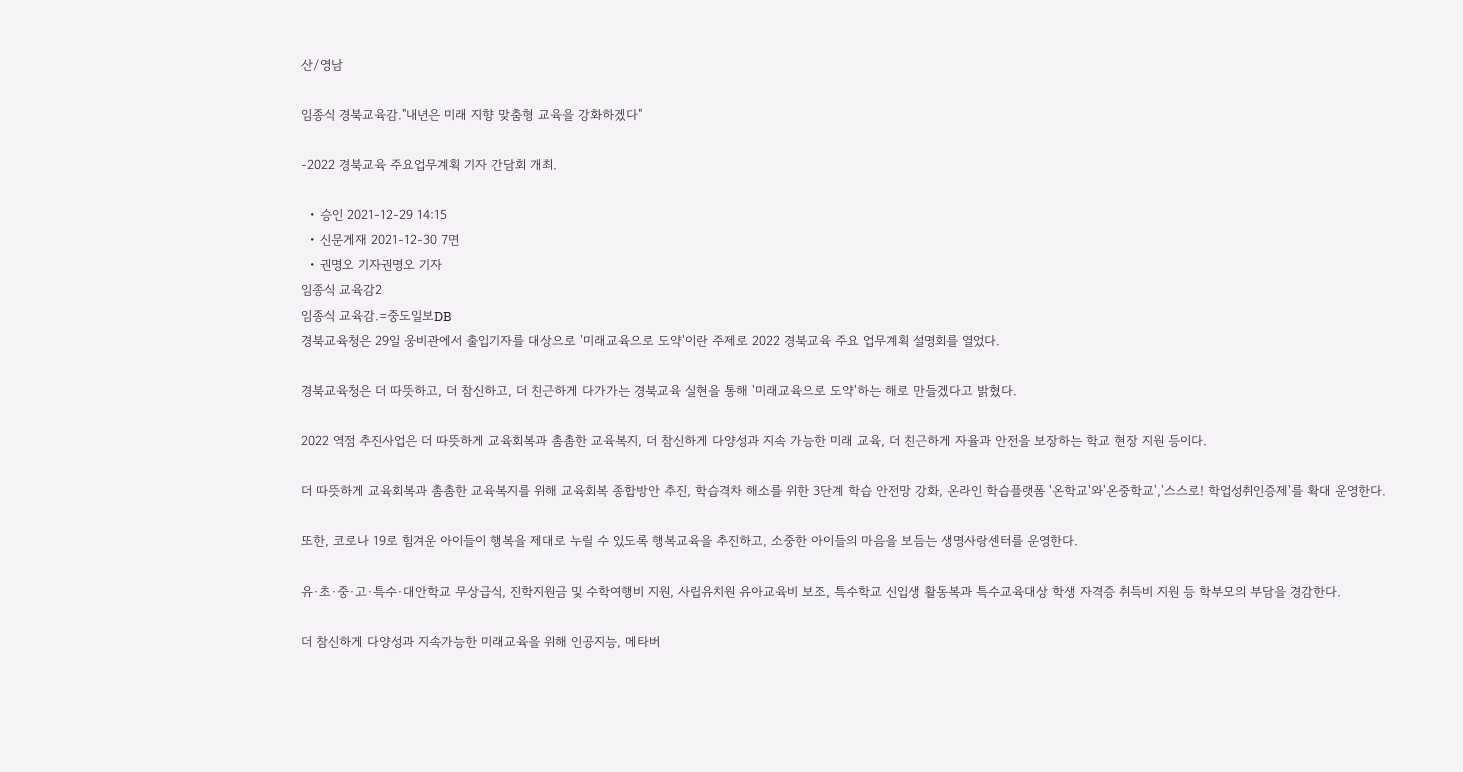산/영남

임종식 경북교육감."내년은 미래 지향 맞춤형 교육을 강화하겠다"

-2022 경북교육 주요업무계획 기자 간담회 개최.

  • 승인 2021-12-29 14:15
  • 신문게재 2021-12-30 7면
  • 권명오 기자권명오 기자
임종식 교육감2
임종식 교육감.=중도일보DB
경북교육청은 29일 웅비관에서 출입기자를 대상으로 '미래교육으로 도약'이란 주제로 2022 경북교육 주요 업무계획 설명회를 열었다.

경북교육청은 더 따뜻하고, 더 참신하고, 더 친근하게 다가가는 경북교육 실현을 통해 '미래교육으로 도약'하는 해로 만들겠다고 밝혔다.

2022 역점 추진사업은 더 따뜻하게 교육회복과 촘촘한 교육복지, 더 참신하게 다양성과 지속 가능한 미래 교육, 더 친근하게 자율과 안전을 보장하는 학교 현장 지원 등이다.

더 따뜻하게 교육회복과 촘촘한 교육복지를 위해 교육회복 종합방안 추진, 학습격차 해소를 위한 3단계 학습 안전망 강화, 온라인 학습플랫폼 '온학교'와'온중학교','스스로! 학업성취인증제'를 확대 운영한다.

또한, 코로나 19로 힘겨운 아이들이 행복을 제대로 누릴 수 있도록 행복교육을 추진하고, 소중한 아이들의 마음을 보듬는 생명사랑센터를 운영한다.

유·초·중·고·특수·대안학교 무상급식, 진학지원금 및 수학여행비 지원, 사립유치원 유아교육비 보조, 특수학교 신입생 활동복과 특수교육대상 학생 자격증 취득비 지원 등 학부모의 부담을 경감한다.

더 참신하게 다양성과 지속가능한 미래교육을 위해 인공지능, 메타버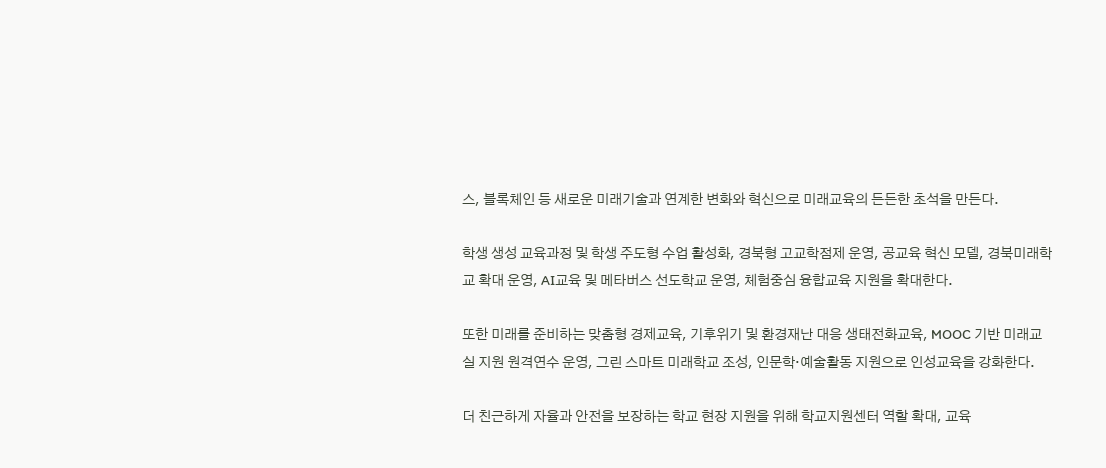스, 블록체인 등 새로운 미래기술과 연계한 변화와 혁신으로 미래교육의 든든한 초석을 만든다.

학생 생성 교육과정 및 학생 주도형 수업 활성화, 경북형 고교학점제 운영, 공교육 혁신 모델, 경북미래학교 확대 운영, AI교육 및 메타버스 선도학교 운영, 체험중심 융합교육 지원을 확대한다.

또한 미래를 준비하는 맞춤형 경제교육, 기후위기 및 환경재난 대응 생태전화교육, MOOC 기반 미래교실 지원 원격연수 운영, 그린 스마트 미래학교 조성, 인문학·예술활동 지원으로 인성교육을 강화한다.

더 친근하게 자율과 안전을 보장하는 학교 현장 지원을 위해 학교지원센터 역할 확대, 교육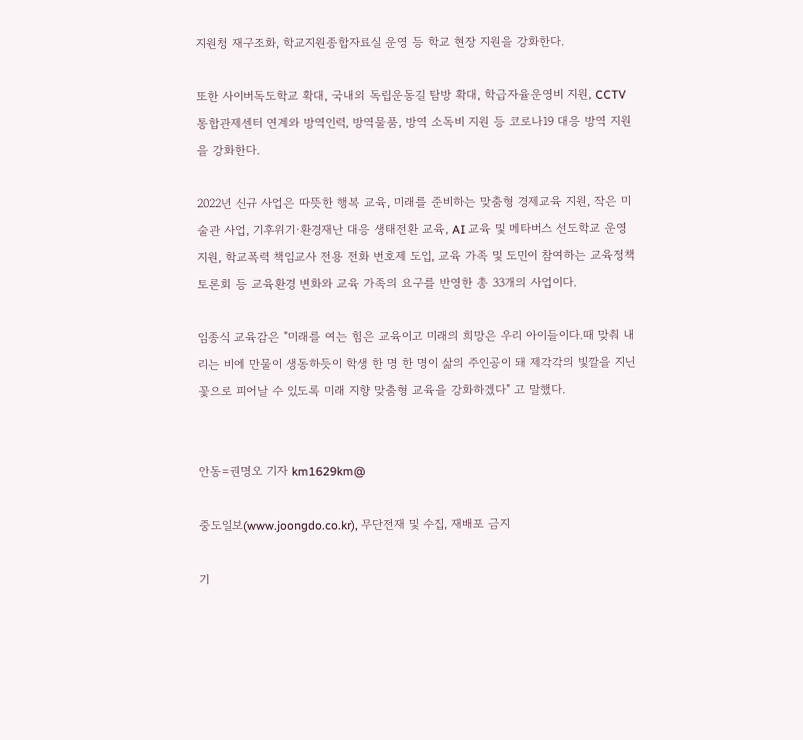지원청 재구조화, 학교지원종합자료실 운영 등 학교 현장 지원을 강화한다.

또한 사이버독도학교 확대, 국내외 독립운동길 탐방 확대, 학급자율운영비 지원, CCTV 통합관제센터 연계와 방역인력, 방역물품, 방역 소독비 지원 등 코로나19 대응 방역 지원을 강화한다.

2022년 신규 사업은 따뜻한 행복 교육, 미래를 준비하는 맞춤형 경제교육 지원, 작은 미술관 사업, 기후위기·환경재난 대응 생태전환 교육, AI 교육 및 메타버스 선도학교 운영 지원, 학교폭력 책임교사 전용 전화 번호제 도입, 교육 가족 및 도민이 참여하는 교육정책 토론회 등 교육환경 변화와 교육 가족의 요구를 반영한 총 33개의 사업이다.

임종식 교육감은 "미래를 여는 힘은 교육이고 미래의 희망은 우리 아이들이다.때 맞춰 내리는 비에 만물이 생동하듯이 학생 한 명 한 명이 삶의 주인공이 돼 제각각의 빛깔을 지닌 꽃으로 피어날 수 있도록 미래 지향 맞춤형 교육을 강화하겠다" 고 말했다.


안동=권명오 기자 km1629km@

중도일보(www.joongdo.co.kr), 무단전재 및 수집, 재배포 금지

기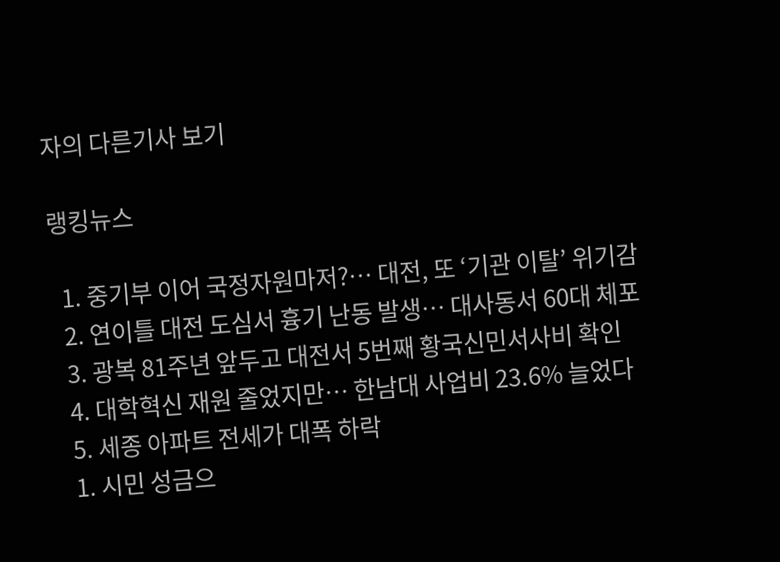자의 다른기사 보기

랭킹뉴스

  1. 중기부 이어 국정자원마저?… 대전, 또 ‘기관 이탈’ 위기감
  2. 연이틀 대전 도심서 흉기 난동 발생… 대사동서 60대 체포
  3. 광복 81주년 앞두고 대전서 5번째 황국신민서사비 확인
  4. 대학혁신 재원 줄었지만… 한남대 사업비 23.6% 늘었다
  5. 세종 아파트 전세가 대폭 하락
  1. 시민 성금으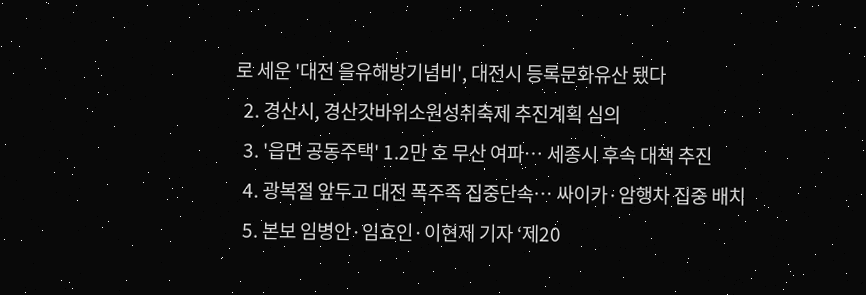로 세운 '대전 을유해방기념비', 대전시 등록문화유산 됐다
  2. 경산시, 경산갓바위소원성취축제 추진계획 심의
  3. '읍면 공동주택' 1.2만 호 무산 여파… 세종시 후속 대책 추진
  4. 광복절 앞두고 대전 폭주족 집중단속… 싸이카·암행차 집중 배치
  5. 본보 임병안·임효인·이현제 기자 ‘제20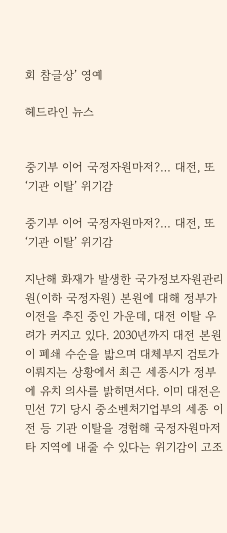회 참글상’ 영예

헤드라인 뉴스


중기부 이어 국정자원마저?… 대전, 또 ‘기관 이탈’ 위기감

중기부 이어 국정자원마저?… 대전, 또 ‘기관 이탈’ 위기감

지난해 화재가 발생한 국가정보자원관리원(이하 국정자원) 본원에 대해 정부가 이전을 추진 중인 가운데, 대전 이탈 우려가 커지고 있다. 2030년까지 대전 본원이 폐쇄 수순을 밟으며 대체부지 검토가 이뤄지는 상황에서 최근 세종시가 정부에 유치 의사를 밝히면서다. 이미 대전은 민선 7기 당시 중소벤처기업부의 세종 이전 등 기관 이탈을 경험해 국정자원마저 타 지역에 내줄 수 있다는 위기감이 고조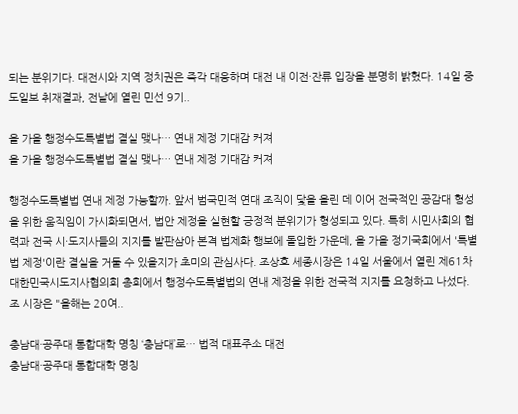되는 분위기다. 대전시와 지역 정치권은 즉각 대응하며 대전 내 이전·잔류 입장을 분명히 밝혔다. 14일 중도일보 취재결과, 전날에 열린 민선 9기..

올 가을 행정수도특별법 결실 맺나… 연내 제정 기대감 커져
올 가을 행정수도특별법 결실 맺나… 연내 제정 기대감 커져

행정수도특별법 연내 제정 가능할까. 앞서 범국민적 연대 조직이 닻을 올린 데 이어 전국적인 공감대 형성을 위한 움직임이 가시화되면서, 법안 제정을 실현할 긍정적 분위기가 형성되고 있다. 특히 시민사회의 협력과 전국 시·도지사들의 지지를 발판삼아 본격 법제화 행보에 돌입한 가운데, 올 가을 정기국회에서 '특별법 제정'이란 결실을 거둘 수 있을지가 초미의 관심사다. 조상호 세종시장은 14일 서울에서 열린 제61차 대한민국시도지사협의회 총회에서 행정수도특별법의 연내 제정을 위한 전국적 지지를 요청하고 나섰다. 조 시장은 "올해는 20여..

충남대·공주대 통합대학 명칭 ‘충남대’로… 법적 대표주소 대전
충남대·공주대 통합대학 명칭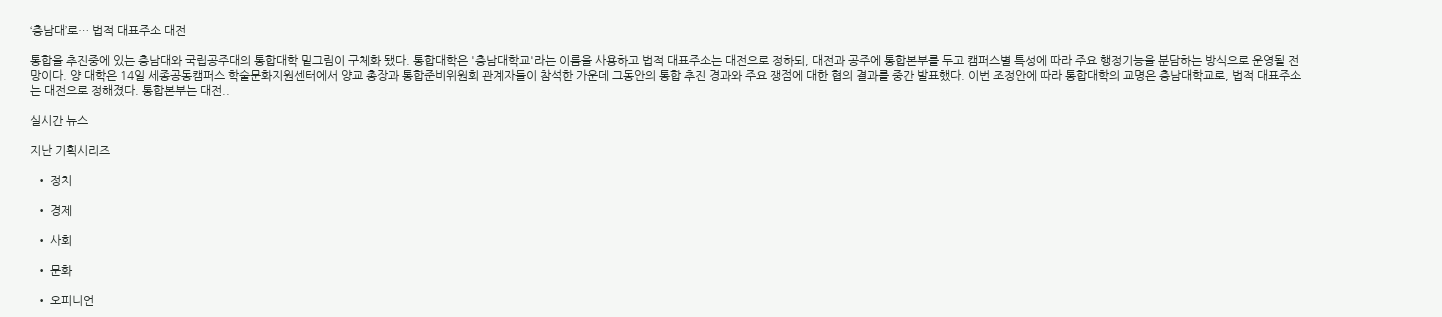‘충남대’로… 법적 대표주소 대전

통합을 추진중에 있는 충남대와 국립공주대의 통합대학 밑그림이 구체화 됐다. 통합대학은 '충남대학교'라는 이름을 사용하고 법적 대표주소는 대전으로 정하되, 대전과 공주에 통합본부를 두고 캠퍼스별 특성에 따라 주요 행정기능을 분담하는 방식으로 운영될 전망이다. 양 대학은 14일 세종공동캠퍼스 학술문화지원센터에서 양교 총장과 통합준비위원회 관계자들이 참석한 가운데 그동안의 통합 추진 경과와 주요 쟁점에 대한 협의 결과를 중간 발표했다. 이번 조정안에 따라 통합대학의 교명은 충남대학교로, 법적 대표주소는 대전으로 정해졌다. 통합본부는 대전..

실시간 뉴스

지난 기획시리즈

  • 정치

  • 경제

  • 사회

  • 문화

  • 오피니언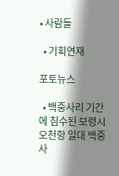• 사람들

  • 기획연재

포토뉴스

  • 백중사리 기간에 침수된 보령시 오천항 일대 백중사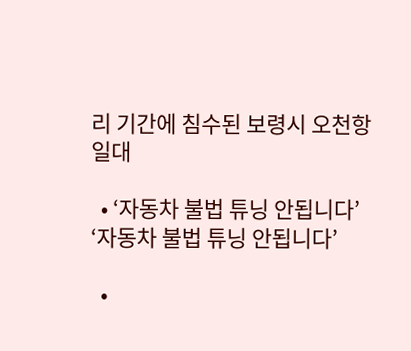리 기간에 침수된 보령시 오천항 일대

  • ‘자동차 불법 튜닝 안됩니다’ ‘자동차 불법 튜닝 안됩니다’

  •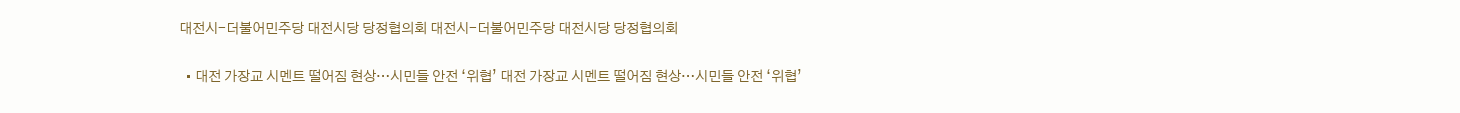대전시-더불어민주당 대전시당 당정협의회 대전시-더불어민주당 대전시당 당정협의회

  • 대전 가장교 시멘트 떨어짐 현상…시민들 안전 ‘위협’ 대전 가장교 시멘트 떨어짐 현상…시민들 안전 ‘위협’